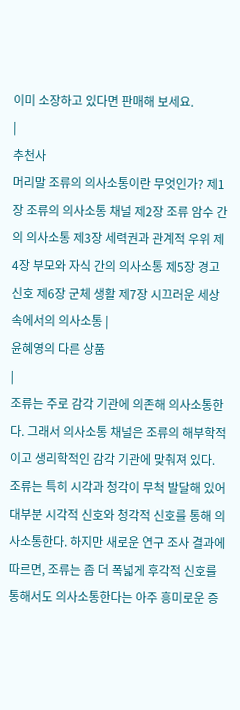이미 소장하고 있다면 판매해 보세요.
|
추천사
머리말 조류의 의사소통이란 무엇인가? 제1장 조류의 의사소통 채널 제2장 조류 암수 간의 의사소통 제3장 세력권과 관계적 우위 제4장 부모와 자식 간의 의사소통 제5장 경고 신호 제6장 군체 생활 제7장 시끄러운 세상 속에서의 의사소통 |
윤혜영의 다른 상품
|
조류는 주로 감각 기관에 의존해 의사소통한다. 그래서 의사소통 채널은 조류의 해부학적이고 생리학적인 감각 기관에 맞춰져 있다. 조류는 특히 시각과 청각이 무척 발달해 있어 대부분 시각적 신호와 청각적 신호를 통해 의사소통한다. 하지만 새로운 연구 조사 결과에 따르면, 조류는 좀 더 폭넓게 후각적 신호를 통해서도 의사소통한다는 아주 흥미로운 증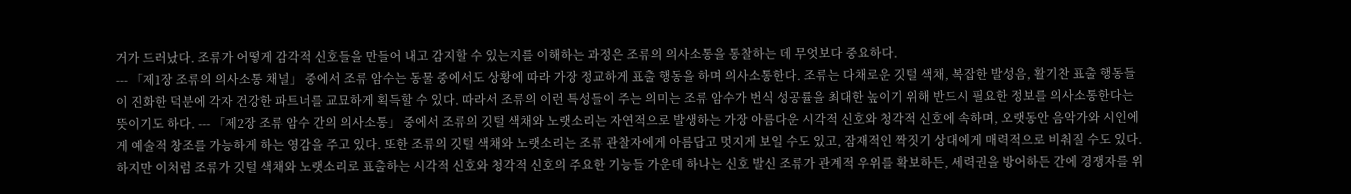거가 드러났다. 조류가 어떻게 감각적 신호들을 만들어 내고 감지할 수 있는지를 이해하는 과정은 조류의 의사소통을 통찰하는 데 무엇보다 중요하다.
--- 「제1장 조류의 의사소통 채널」 중에서 조류 암수는 동물 중에서도 상황에 따라 가장 정교하게 표출 행동을 하며 의사소통한다. 조류는 다채로운 깃털 색채, 복잡한 발성음, 활기찬 표출 행동들이 진화한 덕분에 각자 건강한 파트너를 교묘하게 획득할 수 있다. 따라서 조류의 이런 특성들이 주는 의미는 조류 암수가 번식 성공률을 최대한 높이기 위해 반드시 필요한 정보를 의사소통한다는 뜻이기도 하다. --- 「제2장 조류 암수 간의 의사소통」 중에서 조류의 깃털 색채와 노랫소리는 자연적으로 발생하는 가장 아름다운 시각적 신호와 청각적 신호에 속하며, 오랫동안 음악가와 시인에게 예술적 창조를 가능하게 하는 영감을 주고 있다. 또한 조류의 깃털 색채와 노랫소리는 조류 관찰자에게 아름답고 멋지게 보일 수도 있고, 잠재적인 짝짓기 상대에게 매력적으로 비춰질 수도 있다. 하지만 이처럼 조류가 깃털 색채와 노랫소리로 표출하는 시각적 신호와 청각적 신호의 주요한 기능들 가운데 하나는 신호 발신 조류가 관계적 우위를 확보하든, 세력권을 방어하든 간에 경쟁자를 위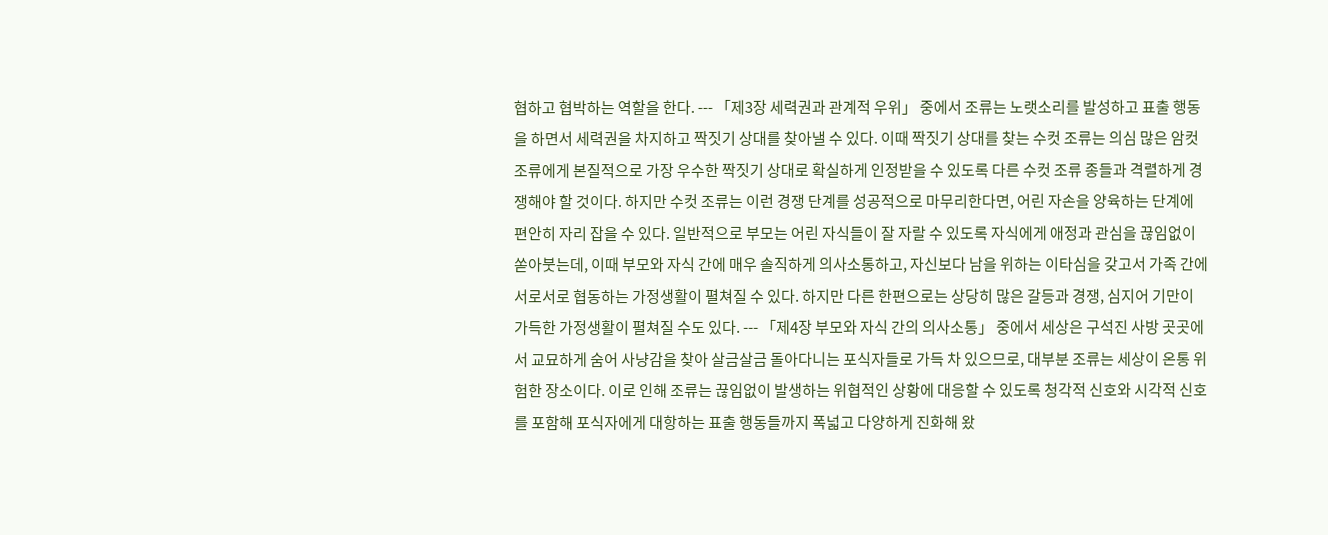협하고 협박하는 역할을 한다. --- 「제3장 세력권과 관계적 우위」 중에서 조류는 노랫소리를 발성하고 표출 행동을 하면서 세력권을 차지하고 짝짓기 상대를 찾아낼 수 있다. 이때 짝짓기 상대를 찾는 수컷 조류는 의심 많은 암컷 조류에게 본질적으로 가장 우수한 짝짓기 상대로 확실하게 인정받을 수 있도록 다른 수컷 조류 종들과 격렬하게 경쟁해야 할 것이다. 하지만 수컷 조류는 이런 경쟁 단계를 성공적으로 마무리한다면, 어린 자손을 양육하는 단계에 편안히 자리 잡을 수 있다. 일반적으로 부모는 어린 자식들이 잘 자랄 수 있도록 자식에게 애정과 관심을 끊임없이 쏟아붓는데, 이때 부모와 자식 간에 매우 솔직하게 의사소통하고, 자신보다 남을 위하는 이타심을 갖고서 가족 간에 서로서로 협동하는 가정생활이 펼쳐질 수 있다. 하지만 다른 한편으로는 상당히 많은 갈등과 경쟁, 심지어 기만이 가득한 가정생활이 펼쳐질 수도 있다. --- 「제4장 부모와 자식 간의 의사소통」 중에서 세상은 구석진 사방 곳곳에서 교묘하게 숨어 사냥감을 찾아 살금살금 돌아다니는 포식자들로 가득 차 있으므로, 대부분 조류는 세상이 온통 위험한 장소이다. 이로 인해 조류는 끊임없이 발생하는 위협적인 상황에 대응할 수 있도록 청각적 신호와 시각적 신호를 포함해 포식자에게 대항하는 표출 행동들까지 폭넓고 다양하게 진화해 왔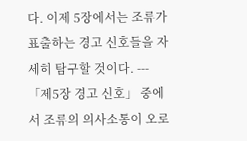다. 이제 5장에서는 조류가 표출하는 경고 신호들을 자세히 탐구할 것이다. --- 「제5장 경고 신호」 중에서 조류의 의사소통이 오로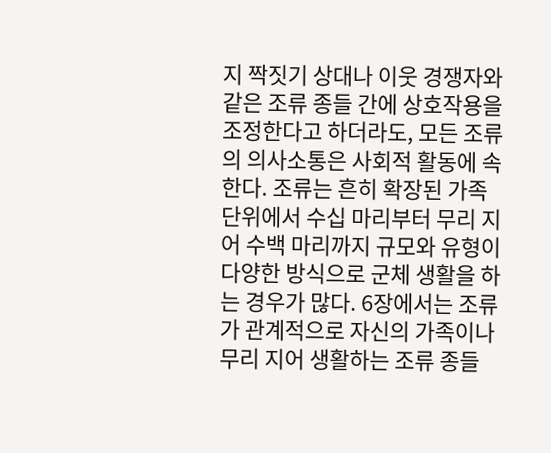지 짝짓기 상대나 이웃 경쟁자와 같은 조류 종들 간에 상호작용을 조정한다고 하더라도, 모든 조류의 의사소통은 사회적 활동에 속한다. 조류는 흔히 확장된 가족 단위에서 수십 마리부터 무리 지어 수백 마리까지 규모와 유형이 다양한 방식으로 군체 생활을 하는 경우가 많다. 6장에서는 조류가 관계적으로 자신의 가족이나 무리 지어 생활하는 조류 종들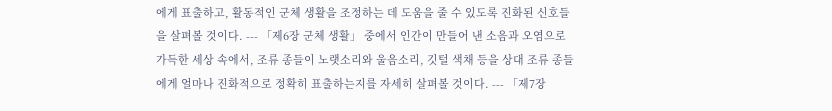에게 표출하고, 활동적인 군체 생활을 조정하는 데 도움을 줄 수 있도록 진화된 신호들을 살펴볼 것이다. --- 「제6장 군체 생활」 중에서 인간이 만들어 낸 소음과 오염으로 가득한 세상 속에서, 조류 종들이 노랫소리와 울음소리, 깃털 색채 등을 상대 조류 종들에게 얼마나 진화적으로 정확히 표출하는지를 자세히 살펴볼 것이다. --- 「제7장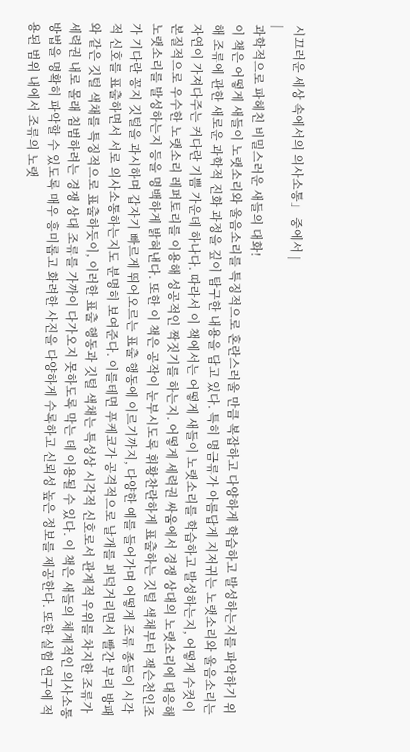시끄러운 세상 속에서의 의사소통」 중에서 |
|
과학적으로 파헤친 비밀스러운 새들의 대화!
이 책은 어떻게 새들이 노랫소리와 울음소리를 특징적으로 혼란스러울 만큼 복잡하고 다양하게 학습하고 발성하는지를 파악하기 위해 조류에 관한 새로운 과학적 진화 과정을 깊이 탐구한 내용을 담고 있다. 특히 명금류가 아름답게 지저귀는 노랫소리와 울음소리는 자연이 가져다주는 커다란 기쁨 가운데 하나다. 따라서 이 책에서는 어떻게 새들이 노랫소리를 학습하고 발성하는지, 어떻게 수컷이 본질적으로 우수한 노랫소리 레퍼토리를 이용해 성공적인 짝짓기를 하는지. 어떻게 세력권 싸움에서 경쟁 상대의 노랫소리에 대응해 노랫소리를 발성하는지 등을 명백하게 밝혀낸다. 또한 이 책은 공작이 눈부시도록 휘황찬란하게 표출하는 깃털 색채부터 잭슨천인조가 기다란 꽁지 깃털을 과시하며 갑자기 빠르게 뛰어오르는 표출 행동에 이르기까지, 다양한 예를 들어가며 어떻게 조류 종들이 시각적 신호를 표출하면서 서로 의사소통하는지도 분명히 보여준다. 이를테면 푸케코가 공격적으로 날개를 퍼덕거리면서 빨간 부리 방패와 같은 깃털 색채를 특징적으로 표출하듯이, 이러한 표출 행동과 깃털 색채는 특성상 시각적 신호로서 관계적 우위를 차지한 조류가 세력권 내로 몰래 침범하려는 경쟁 상대 조류를 가까이 다가오지 못하도록 막는 데 이용될 수 있다. 이 책은 새들의 체계적인 의사소통 방법을 명확히 파악할 수 있도록 매우 흥미롭고 화려한 사진을 다양하게 수록하고 신뢰성 높은 정보를 제공한다. 또한 실험 연구에 적용된 범위 내에서 조류의 노랫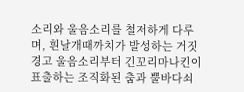소리와 울음소리를 철저하게 다루며, 흰날개때까치가 발성하는 거짓 경고 울음소리부터 긴꼬리마나킨이 표출하는 조직화된 춤과 뿔바다쇠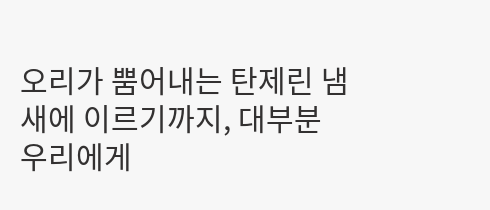오리가 뿜어내는 탄제린 냄새에 이르기까지, 대부분 우리에게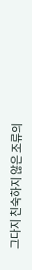그다지 친숙하지 않은 조류의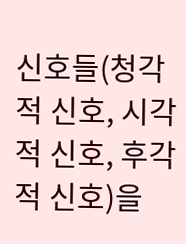신호들(청각적 신호, 시각적 신호, 후각적 신호)을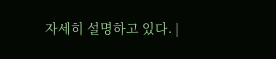자세히 설명하고 있다. |